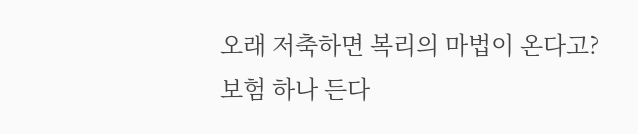오래 저축하면 복리의 마법이 온다고?
보험 하나 든다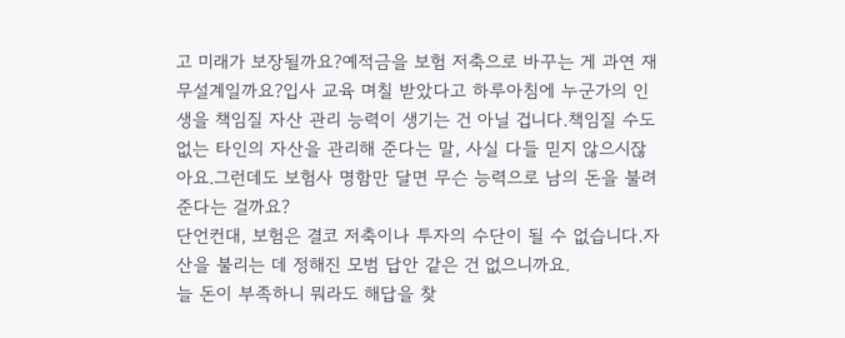고 미래가 보장될까요?예적금을 보험 저축으로 바꾸는 게 과연 재무설계일까요?입사 교육 며칠 받았다고 하루아침에 누군가의 인생을 책임질 자산 관리 능력이 생기는 건 아닐 겁니다.책임질 수도 없는 타인의 자산을 관리해 준다는 말, 사실 다들 믿지 않으시잖아요.그런데도 보험사 명함만 달면 무슨 능력으로 남의 돈을 불려준다는 걸까요?
단언컨대, 보험은 결코 저축이나 투자의 수단이 될 수 없습니다.자산을 불리는 데 정해진 모범 답안 같은 건 없으니까요.
늘 돈이 부족하니 뭐라도 해답을 찾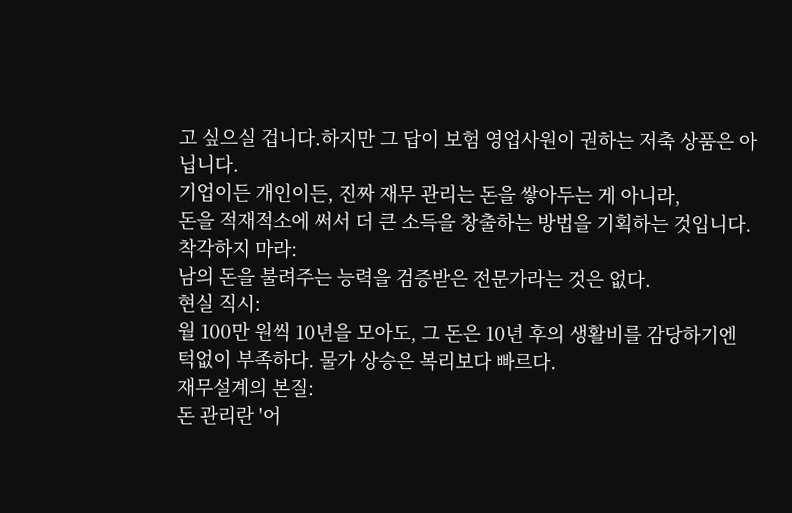고 싶으실 겁니다.하지만 그 답이 보험 영업사원이 권하는 저축 상품은 아닙니다.
기업이든 개인이든, 진짜 재무 관리는 돈을 쌓아두는 게 아니라,
돈을 적재적소에 써서 더 큰 소득을 창출하는 방법을 기획하는 것입니다.
착각하지 마라:
남의 돈을 불려주는 능력을 검증받은 전문가라는 것은 없다.
현실 직시:
월 100만 원씩 10년을 모아도, 그 돈은 10년 후의 생활비를 감당하기엔 턱없이 부족하다. 물가 상승은 복리보다 빠르다.
재무설계의 본질:
돈 관리란 '어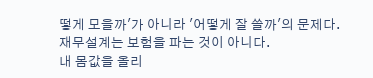떻게 모을까'가 아니라 '어떻게 잘 쓸까'의 문제다.
재무설계는 보험을 파는 것이 아니다.
내 몸값을 올리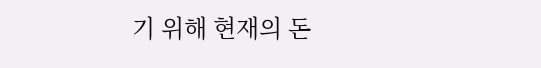기 위해 현재의 돈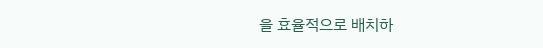을 효율적으로 배치하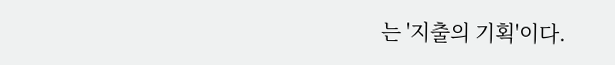는 '지출의 기획'이다.